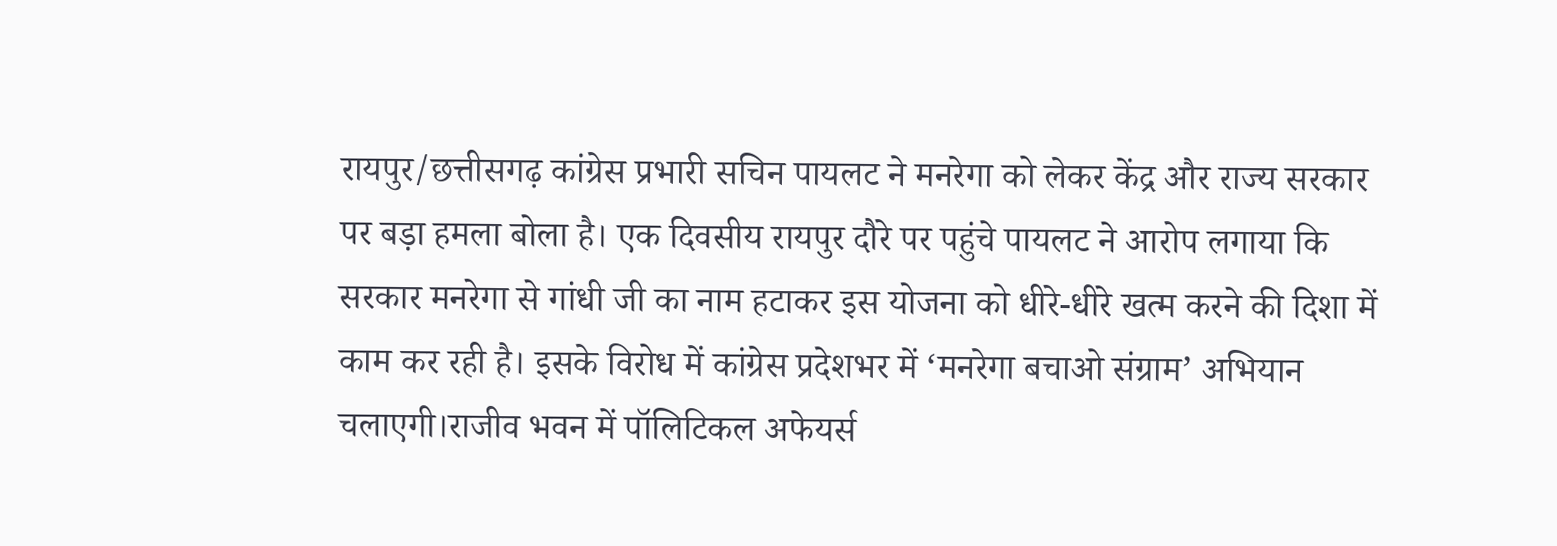रायपुर/छत्तीसगढ़ कांग्रेस प्रभारी सचिन पायलट ने मनरेगा को लेकर केंद्र और राज्य सरकार पर बड़ा हमला बोला है। एक दिवसीय रायपुर दौरे पर पहुंचे पायलट ने आरोप लगाया कि सरकार मनरेगा से गांधी जी का नाम हटाकर इस योजना को धीरे-धीरे खत्म करने की दिशा में काम कर रही है। इसके विरोध में कांग्रेस प्रदेशभर में ‘मनरेगा बचाओ संग्राम’ अभियान चलाएगी।राजीव भवन में पॉलिटिकल अफेयर्स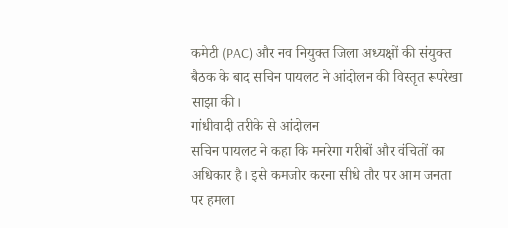कमेटी (PAC) और नव नियुक्त जिला अध्यक्षों की संयुक्त बैठक के बाद सचिन पायलट ने आंदोलन की विस्तृत रूपरेखा साझा की।
गांधीवादी तरीके से आंदोलन
सचिन पायलट ने कहा कि मनरेगा गरीबों और वंचितों का अधिकार है। इसे कमजोर करना सीधे तौर पर आम जनता पर हमला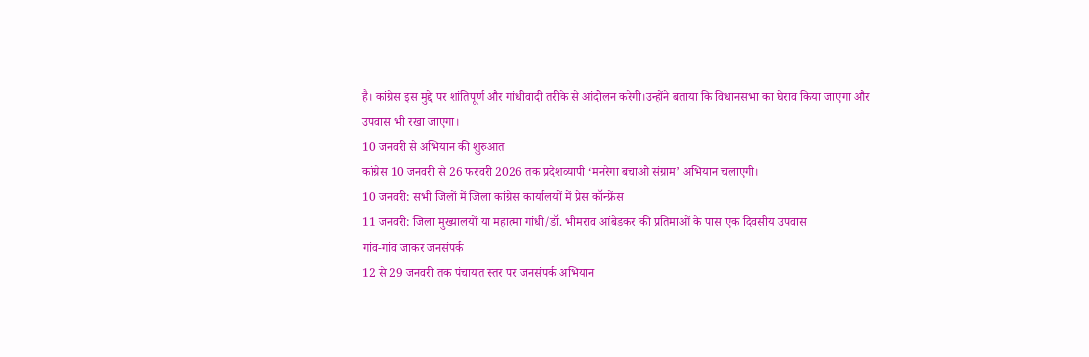है। कांग्रेस इस मुद्दे पर शांतिपूर्ण और गांधीवादी तरीके से आंदोलन करेगी।उन्होंने बताया कि विधानसभा का घेराव किया जाएगा और उपवास भी रखा जाएगा।
10 जनवरी से अभियान की शुरुआत
कांग्रेस 10 जनवरी से 26 फरवरी 2026 तक प्रदेशव्यापी ‘मनरेगा बचाओ संग्राम’ अभियान चलाएगी।
10 जनवरी: सभी जिलों में जिला कांग्रेस कार्यालयों में प्रेस कॉन्फ्रेंस
11 जनवरी: जिला मुख्यालयों या महात्मा गांधी/डॉ. भीमराव आंबेडकर की प्रतिमाओं के पास एक दिवसीय उपवास
गांव-गांव जाकर जनसंपर्क
12 से 29 जनवरी तक पंचायत स्तर पर जनसंपर्क अभियान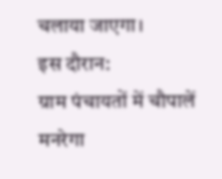चलाया जाएगा।
इस दौरान:
ग्राम पंचायतों में चौपालें
मनरेगा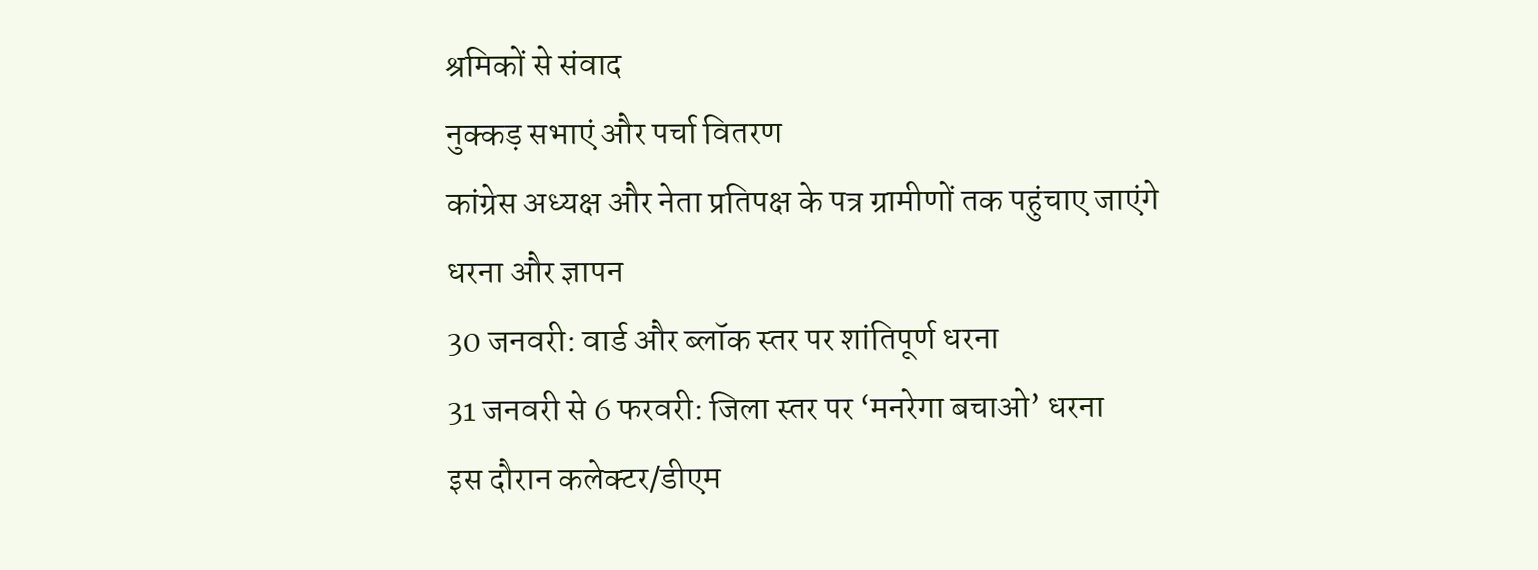श्रमिकों से संवाद
नुक्कड़ सभाएं और पर्चा वितरण
कांग्रेस अध्यक्ष और नेता प्रतिपक्ष के पत्र ग्रामीणों तक पहुंचाए जाएंगे
धरना और ज्ञापन
30 जनवरी: वार्ड और ब्लॉक स्तर पर शांतिपूर्ण धरना
31 जनवरी से 6 फरवरी: जिला स्तर पर ‘मनरेगा बचाओ’ धरना
इस दौरान कलेक्टर/डीएम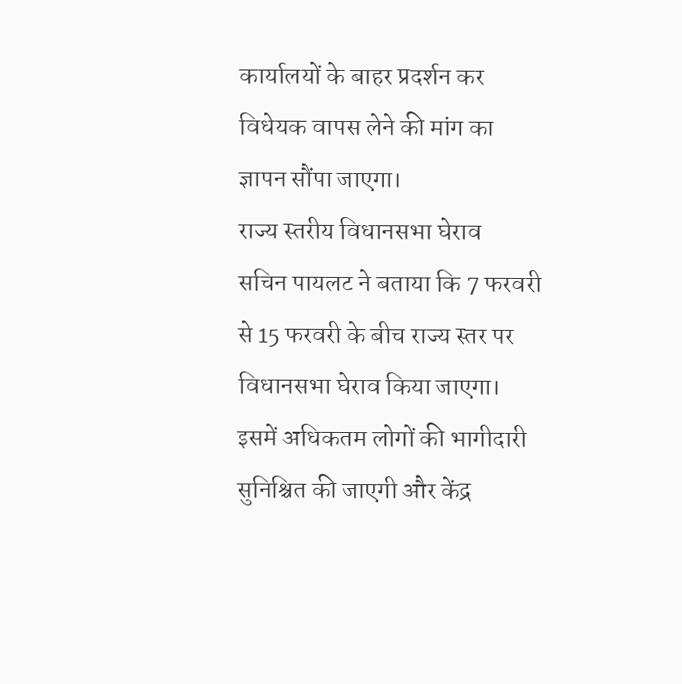कार्यालयों के बाहर प्रदर्शन कर विधेयक वापस लेने की मांग का ज्ञापन सौंपा जाएगा।
राज्य स्तरीय विधानसभा घेराव
सचिन पायलट ने बताया कि 7 फरवरी से 15 फरवरी के बीच राज्य स्तर पर विधानसभा घेराव किया जाएगा। इसमें अधिकतम लोगों की भागीदारी सुनिश्चित की जाएगी और केंद्र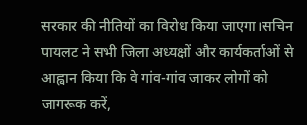सरकार की नीतियों का विरोध किया जाएगा।सचिन पायलट ने सभी जिला अध्यक्षों और कार्यकर्ताओं से आह्वान किया कि वे गांव-गांव जाकर लोगों को जागरूक करें,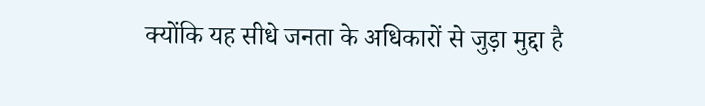क्योंकि यह सीधे जनता के अधिकारों से जुड़ा मुद्दा है